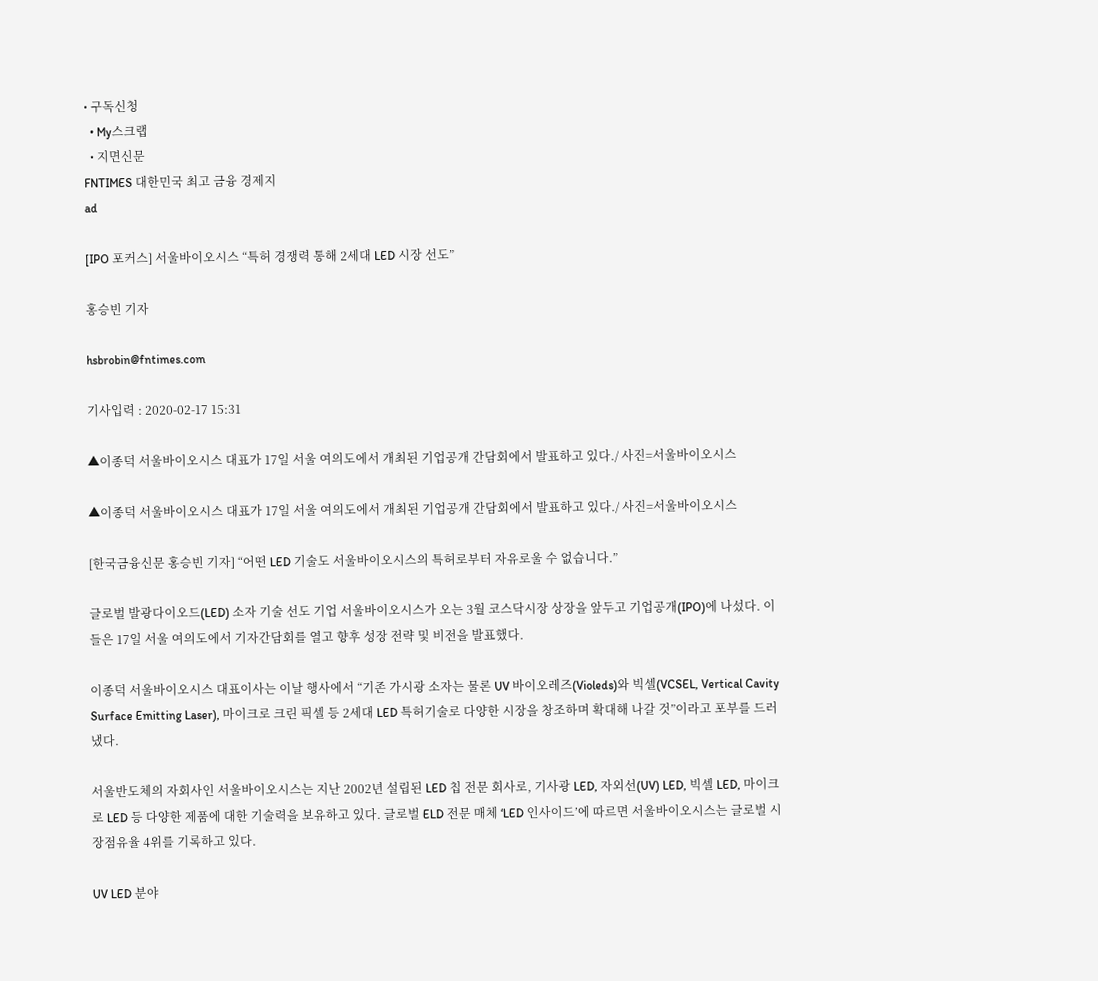• 구독신청
  • My스크랩
  • 지면신문
FNTIMES 대한민국 최고 금융 경제지
ad

[IPO 포커스] 서울바이오시스 “특허 경쟁력 통해 2세대 LED 시장 선도”

홍승빈 기자

hsbrobin@fntimes.com

기사입력 : 2020-02-17 15:31

▲이종덕 서울바이오시스 대표가 17일 서울 여의도에서 개최된 기업공개 간담회에서 발표하고 있다./ 사진=서울바이오시스

▲이종덕 서울바이오시스 대표가 17일 서울 여의도에서 개최된 기업공개 간담회에서 발표하고 있다./ 사진=서울바이오시스

[한국금융신문 홍승빈 기자] “어떤 LED 기술도 서울바이오시스의 특허로부터 자유로울 수 없습니다.”

글로벌 발광다이오드(LED) 소자 기술 선도 기업 서울바이오시스가 오는 3월 코스닥시장 상장을 앞두고 기업공개(IPO)에 나섰다. 이들은 17일 서울 여의도에서 기자간담회를 열고 향후 성장 전략 및 비전을 발표했다.

이종덕 서울바이오시스 대표이사는 이날 행사에서 “기존 가시광 소자는 물론 UV 바이오레즈(Violeds)와 빅셀(VCSEL, Vertical Cavity Surface Emitting Laser), 마이크로 크린 픽셀 등 2세대 LED 특허기술로 다양한 시장을 창조하며 확대해 나갈 것”이라고 포부를 드러냈다.

서울반도체의 자회사인 서울바이오시스는 지난 2002년 설립된 LED 칩 전문 회사로, 기사광 LED, 자외선(UV) LED, 빅셀 LED, 마이크로 LED 등 다양한 제품에 대한 기술력을 보유하고 있다. 글로벌 ELD 전문 매체 ‘LED 인사이드’에 따르면 서울바이오시스는 글로벌 시장점유율 4위를 기록하고 있다.

UV LED 분야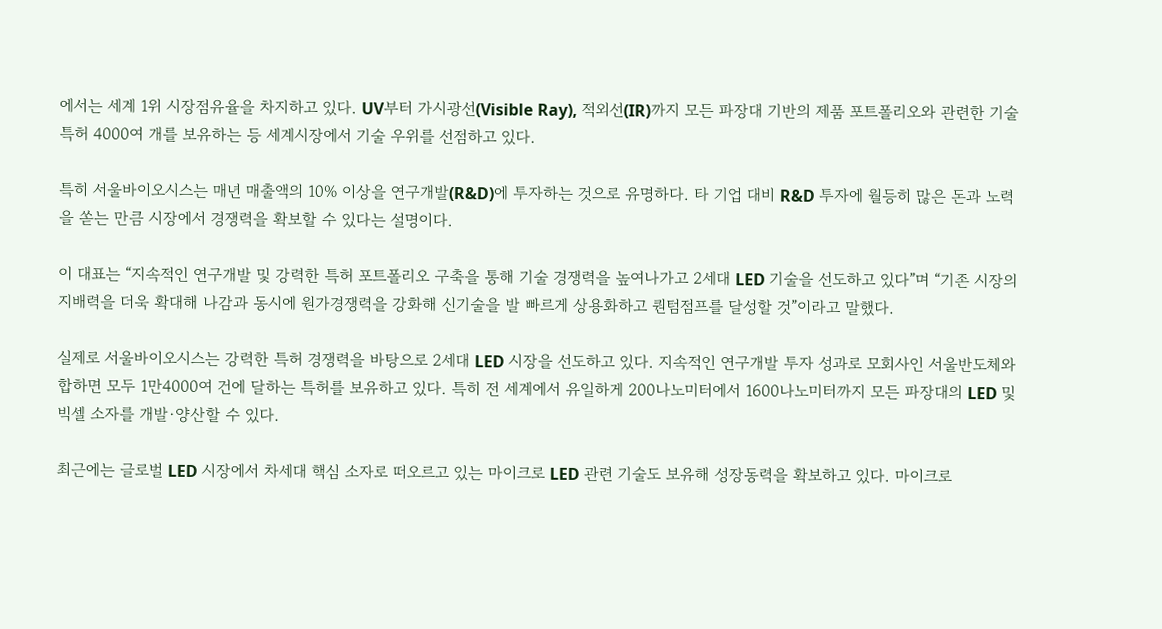에서는 세계 1위 시장점유율을 차지하고 있다. UV부터 가시광선(Visible Ray), 적외선(IR)까지 모든 파장대 기반의 제품 포트폴리오와 관련한 기술특허 4000여 개를 보유하는 등 세계시장에서 기술 우위를 선점하고 있다.

특히 서울바이오시스는 매년 매출액의 10% 이상을 연구개발(R&D)에 투자하는 것으로 유명하다. 타 기업 대비 R&D 투자에 월등히 많은 돈과 노력을 쏟는 만큼 시장에서 경쟁력을 확보할 수 있다는 설명이다.

이 대표는 “지속적인 연구개발 및 강력한 특허 포트폴리오 구축을 통해 기술 경쟁력을 높여나가고 2세대 LED 기술을 선도하고 있다”며 “기존 시장의 지배력을 더욱 확대해 나감과 동시에 원가경쟁력을 강화해 신기술을 발 빠르게 상용화하고 퀀텀점프를 달성할 것”이라고 말했다.

실제로 서울바이오시스는 강력한 특허 경쟁력을 바탕으로 2세대 LED 시장을 선도하고 있다. 지속적인 연구개발 투자 성과로 모회사인 서울반도체와 합하면 모두 1만4000여 건에 달하는 특허를 보유하고 있다. 특히 전 세계에서 유일하게 200나노미터에서 1600나노미터까지 모든 파장대의 LED 및 빅셀 소자를 개발·양산할 수 있다.

최근에는 글로벌 LED 시장에서 차세대 핵심 소자로 떠오르고 있는 마이크로 LED 관련 기술도 보유해 성장동력을 확보하고 있다. 마이크로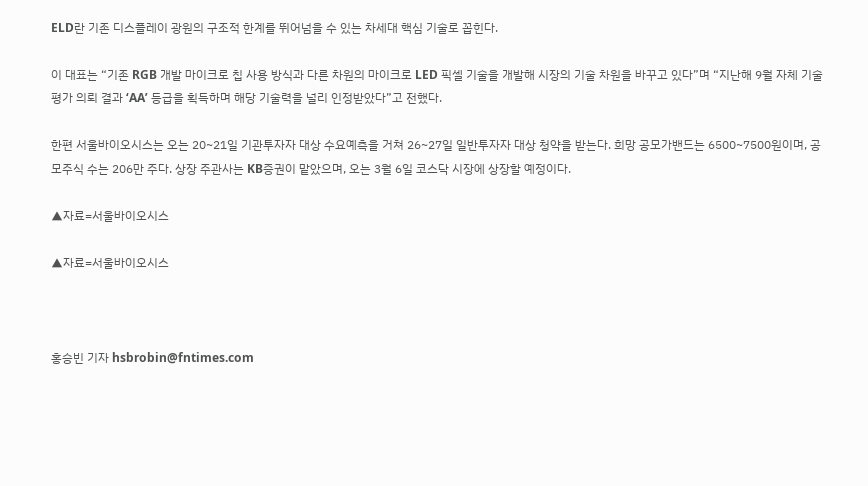ELD란 기존 디스플레이 광원의 구조적 한계를 뛰어넘을 수 있는 차세대 핵심 기술로 꼽힌다.

이 대표는 “기존 RGB 개발 마이크로 칩 사용 방식과 다른 차원의 마이크로 LED 픽셀 기술을 개발해 시장의 기술 차원을 바꾸고 있다”며 “지난해 9월 자체 기술평가 의뢰 결과 ‘AA’ 등급을 획득하며 해당 기술력을 널리 인정받았다”고 전했다.

한편 서울바이오시스는 오는 20~21일 기관투자자 대상 수요예측을 거쳐 26~27일 일반투자자 대상 청약을 받는다. 희망 공모가밴드는 6500~7500원이며, 공모주식 수는 206만 주다. 상장 주관사는 KB증권이 맡았으며, 오는 3월 6일 코스닥 시장에 상장할 예정이다.

▲자료=서울바이오시스

▲자료=서울바이오시스



홍승빈 기자 hsbrobin@fntimes.com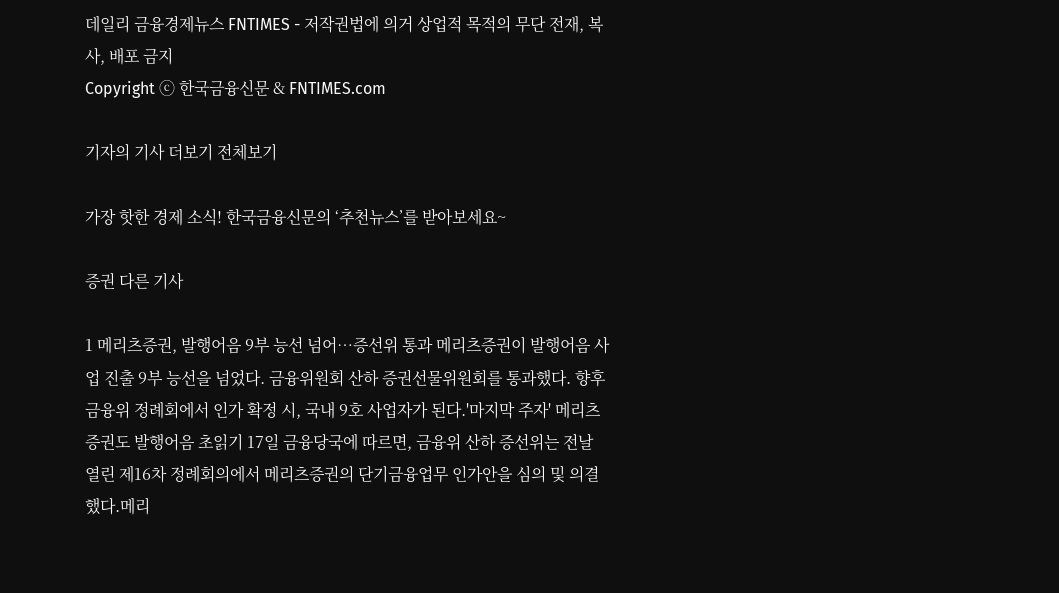데일리 금융경제뉴스 FNTIMES - 저작권법에 의거 상업적 목적의 무단 전재, 복사, 배포 금지
Copyright ⓒ 한국금융신문 & FNTIMES.com

기자의 기사 더보기 전체보기

가장 핫한 경제 소식! 한국금융신문의 ‘추천뉴스’를 받아보세요~

증권 다른 기사

1 메리츠증권, 발행어음 9부 능선 넘어…증선위 통과 메리츠증권이 발행어음 사업 진출 9부 능선을 넘었다. 금융위원회 산하 증권선물위원회를 통과했다. 향후 금융위 정례회에서 인가 확정 시, 국내 9호 사업자가 된다.'마지막 주자' 메리츠증권도 발행어음 초읽기 17일 금융당국에 따르면, 금융위 산하 증선위는 전날 열린 제16차 정례회의에서 메리츠증권의 단기금융업무 인가안을 심의 및 의결했다.메리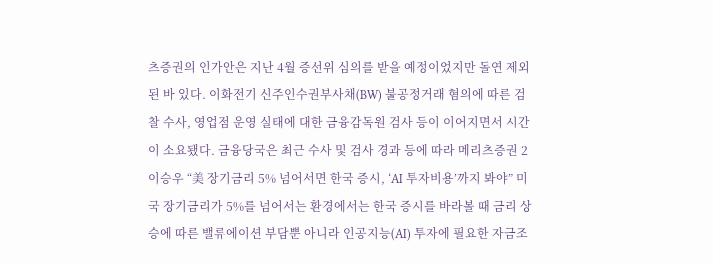츠증권의 인가안은 지난 4월 증선위 심의를 받을 예정이었지만 돌연 제외된 바 있다. 이화전기 신주인수권부사채(BW) 불공정거래 혐의에 따른 검찰 수사, 영업점 운영 실태에 대한 금융감독원 검사 등이 이어지면서 시간이 소요됐다. 금융당국은 최근 수사 및 검사 경과 등에 따라 메리츠증권 2 이승우 “美 장기금리 5% 넘어서면 한국 증시, ‘AI 투자비용’까지 봐야” 미국 장기금리가 5%를 넘어서는 환경에서는 한국 증시를 바라볼 때 금리 상승에 따른 밸류에이션 부담뿐 아니라 인공지능(AI) 투자에 필요한 자금조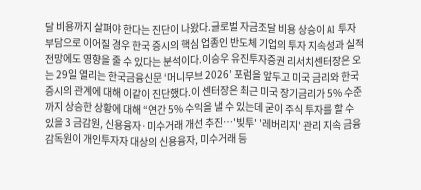달 비용까지 살펴야 한다는 진단이 나왔다.글로벌 자금조달 비용 상승이 AI 투자 부담으로 이어질 경우 한국 증시의 핵심 업종인 반도체 기업의 투자 지속성과 실적 전망에도 영향을 줄 수 있다는 분석이다.이승우 유진투자증권 리서치센터장은 오는 29일 열리는 한국금융신문 ‘머니무브 2026’ 포럼을 앞두고 미국 금리와 한국 증시의 관계에 대해 이같이 진단했다.이 센터장은 최근 미국 장기금리가 5% 수준까지 상승한 상황에 대해 “연간 5% 수익을 낼 수 있는데 굳이 주식 투자를 할 수 있을 3 금감원, 신용융자·미수거래 개선 추진…'빚투' '레버리지' 관리 지속 금융감독원이 개인투자자 대상의 신용융자, 미수거래 등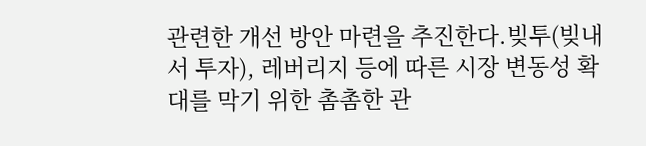관련한 개선 방안 마련을 추진한다.빚투(빚내서 투자), 레버리지 등에 따른 시장 변동성 확대를 막기 위한 촘촘한 관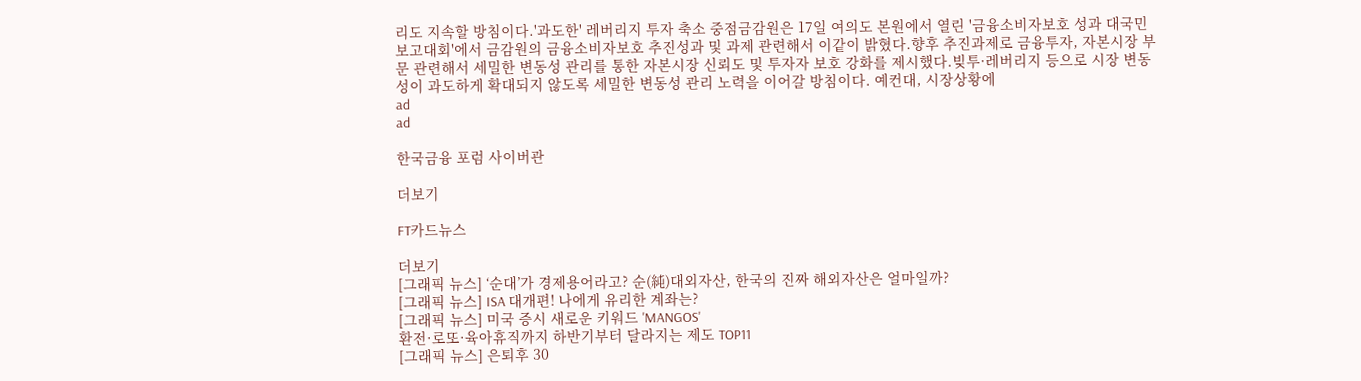리도 지속할 방침이다.'과도한' 레버리지 투자 축소 중점금감원은 17일 여의도 본원에서 열린 '금융소비자보호 성과 대국민 보고대회'에서 금감원의 금융소비자보호 추진성과 및 과제 관련해서 이같이 밝혔다.향후 추진과제로 금융투자, 자본시장 부문 관련해서 세밀한 변동성 관리를 통한 자본시장 신뢰도 및 투자자 보호 강화를 제시했다.빚투·레버리지 등으로 시장 변동성이 과도하게 확대되지 않도록 세밀한 변동성 관리 노력을 이어갈 방침이다. 예컨대, 시장상황에
ad
ad

한국금융 포럼 사이버관

더보기

FT카드뉴스

더보기
[그래픽 뉴스] ‘순대’가 경제용어라고? 순(純)대외자산, 한국의 진짜 해외자산은 얼마일까?
[그래픽 뉴스] ISA 대개편! 나에게 유리한 계좌는?
[그래픽 뉴스] 미국 증시 새로운 키워드 'MANGOS'
환전·로또·육아휴직까지 하반기부터 달라지는 제도 TOP11
[그래픽 뉴스] 은퇴후 30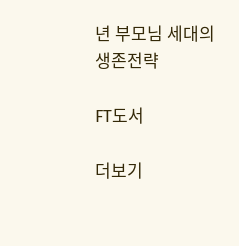년 부모님 세대의 생존전략

FT도서

더보기